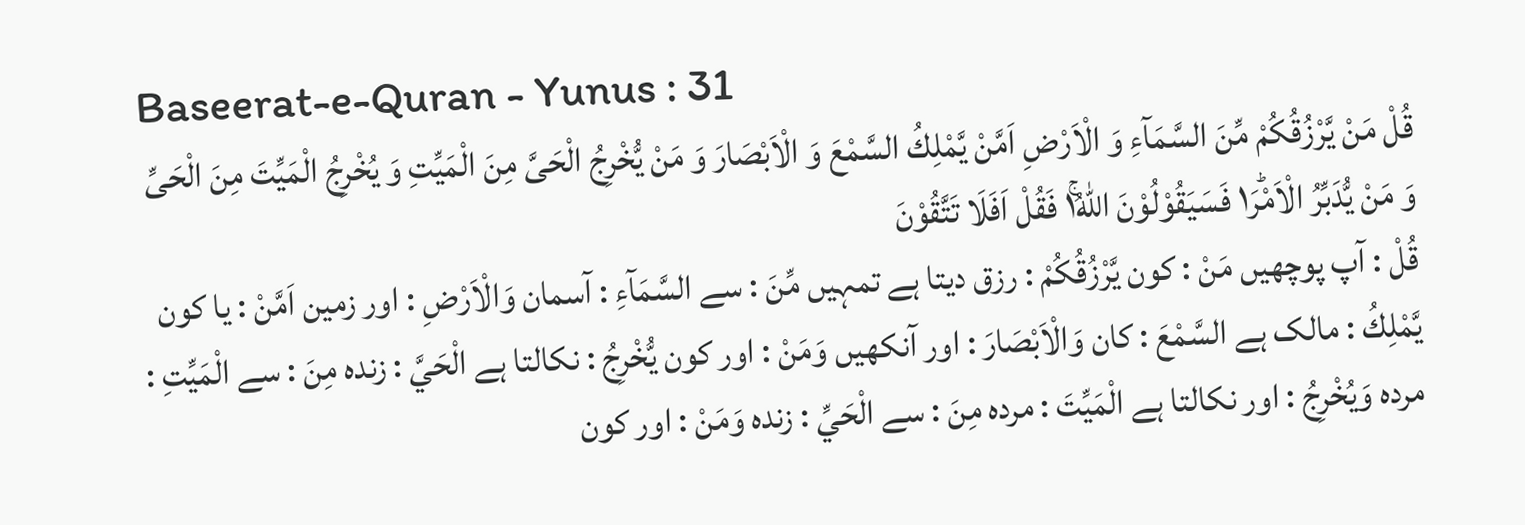Baseerat-e-Quran - Yunus : 31
قُلْ مَنْ یَّرْزُقُكُمْ مِّنَ السَّمَآءِ وَ الْاَرْضِ اَمَّنْ یَّمْلِكُ السَّمْعَ وَ الْاَبْصَارَ وَ مَنْ یُّخْرِجُ الْحَیَّ مِنَ الْمَیِّتِ وَ یُخْرِجُ الْمَیِّتَ مِنَ الْحَیِّ وَ مَنْ یُّدَبِّرُ الْاَمْرَ١ؕ فَسَیَقُوْلُوْنَ اللّٰهُ١ۚ فَقُلْ اَفَلَا تَتَّقُوْنَ
قُلْ : آپ پوچھیں مَنْ : کون يَّرْزُقُكُمْ : رزق دیتا ہے تمہیں مِّنَ : سے السَّمَآءِ : آسمان وَالْاَرْضِ : اور زمین اَمَّنْ : یا کون يَّمْلِكُ : مالک ہے السَّمْعَ : کان وَالْاَبْصَارَ : اور آنکھیں وَمَنْ : اور کون يُّخْرِجُ : نکالتا ہے الْحَيَّ : زندہ مِنَ : سے الْمَيِّتِ : مردہ وَيُخْرِجُ : اور نکالتا ہے الْمَيِّتَ : مردہ مِنَ : سے الْحَيِّ : زندہ وَمَنْ : اور کون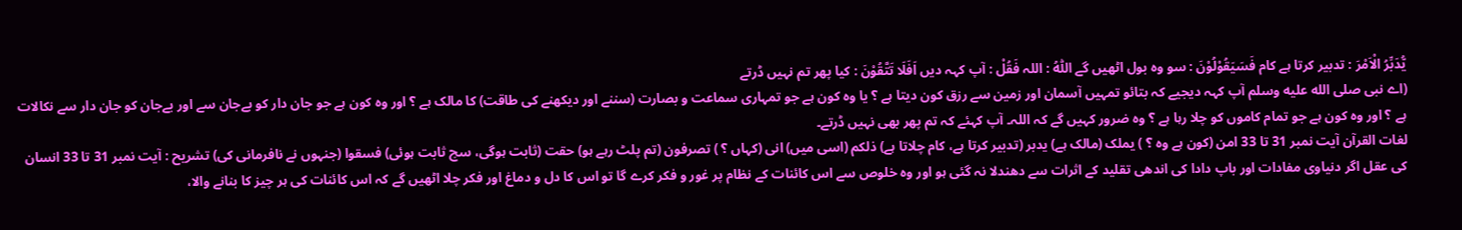يُّدَبِّرُ الْاَمْرَ : تدبیر کرتا ہے کام فَسَيَقُوْلُوْنَ : سو وہ بول اٹھیں گے اللّٰهُ : اللہ فَقُلْ : آپ کہہ دیں اَفَلَا تَتَّقُوْنَ : کیا پھر تم نہیں ڈرتے
(اے نبی صلى الله عليه وسلم آپ کہہ دیجیے کہ بتائو تمہیں آسمان اور زمین سے رزق کون دیتا ہے ؟ یا وہ کون ہے جو تمہاری سماعت و بصارت (سننے اور دیکھنے کی طاقت) کا مالک ہے ؟ اور وہ کون ہے جو جان دار کو بےجان سے اور بےجان کو جان دار سے نکالات ہے ؟ اور وہ کون ہے جو تمام کاموں کو چلا رہا ہے ؟ وہ ضرور کہیں گے کہ اللہ۔ آپ کہئے کہ تم پھر بھی نہیں ڈرتے۔
لغات القرآن آیت نمبر 31 تا 33 امن (کون ہے وہ ؟ ) یملک (مالک ہے) یدبر (تدبیر کرتا ہے، کام چلاتا ہے) ذلکم (اسی میں) انی (کہاں ؟ ) تصرفون (تم پلٹ رہے ہو) حقت (ثابت ہوگی، سچ ثابت ہوئی) فسقوا (جنہوں نے نافرمانی کی) تشریح : آیت نمبر 31 تا 33 انسان کی عقل اگر دنیاوی مفادات اور باپ دادا کی اندھی تقلید کے اثرات سے دھندلا نہ گئی ہو اور وہ خلوص سے اس کائنات کے نظام پر غور و فکر کرے گا تو اس کا دل و دماغ اور فکر چلا اٹھیں گے کہ اس کائنات کی ہر چیز کا بنانے والا،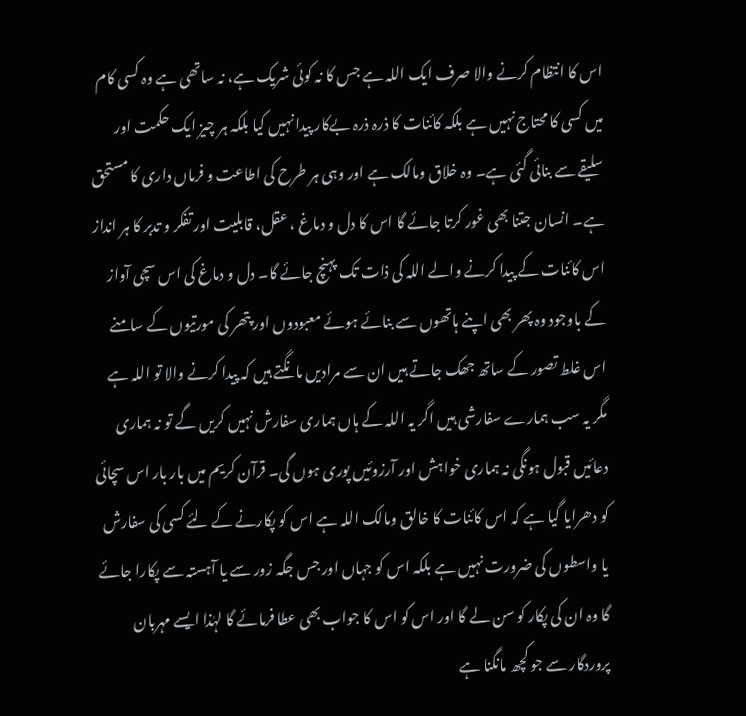اس کا انتظام کرنے والا صرف ایک اللہ ہے جس کا نہ کوئی شریک ہے، نہ ساتھی ہے وہ کسی کام میں کسی کا محتاج نہیں ہے بلکہ کائنات کا ذرہ ذرہ بےکار پیدا نہیں کیا بلکہ ہر چیز ایک حکمت اور سلیقے سے بنائی گئی ہے۔ وہ خلاق ومالک ہے اور وہی ہر طرح کی اطاعت و فرماں داری کا مستحق ہے۔ انسان جتنا بھی غور کرتا جائے گا اس کا دل و دماغ ، عقل، قابلیت اور تفکر و تدبر کا ہر انداز اس کائنات کے پیدا کرنے والے اللہ کی ذات تک پہنچ جائے گا۔ دل و دماغ کی اس سچی آواز کے باوجود وہ پھر بھی اپنے ہاتھوں سے بنائے ہوئے معبودوں اور پتھر کی مورتیوں کے سامنے اس غلط تصور کے ساتھ جھک جاتے ہیں ان سے مرادیں مانگتے ہیں کہ پیدا کرنے والا تو اللہ ہے مگر یہ سب ہمارے سفارشی ہیں اگر یہ اللہ کے ہاں ہماری سفارش نہیں کریں گے تو نہ ہماری دعائیں قبول ہونگی نہ ہماری خواہش اور آرزوئیں پوری ہوں گی۔ قرآن کریم میں بار بار اس سچائی کو دھرایا گیا ہے کہ اس کائنات کا خالق ومالک اللہ ہے اس کو پکارنے کے لئے کسی کی سفارش یا واسطوں کی ضرورت نہیں ہے بلکہ اس کو جہاں اور جس جگہ زور سے یا آہستہ سے پکارا جائے گا وہ ان کی پکار کو سن لے گا اور اس کو اس کا جواب بھی عطا فرمائے گا لہٰذا ایسے مہربان پروردگار سے جو کچھ مانگنا ہے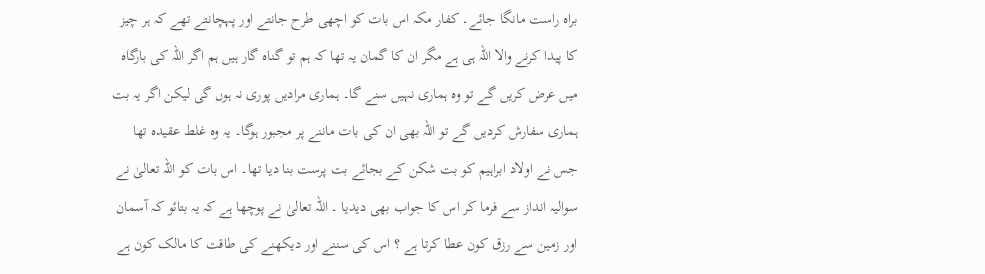براہ راست مانگا جائے۔ کفار مکہ اس بات کو اچھی طرح جانتے اور پہچانتے تھے کہ ہر چیز کا پیدا کرنے والا اللہ ہی ہے مگر ان کا گمان یہ تھا کہ ہم تو گناہ گار ہیں ہم اگر اللہ کی بارگاہ میں عرض کریں گے تو وہ ہماری نہیں سنے گا۔ ہماری مرادیں پوری نہ ہوں گی لیکن اگر یہ بت ہماری سفارش کردیں گے تو اللہ بھی ان کی بات ماننے پر مجبور ہوگا۔ یہ وہ غلط عقیدہ تھا جس نے اولاد ابراہیم کو بت شکن کے بجائے بت پرست بنا دیا تھا۔ اس بات کو اللہ تعالیٰ نے سوالیہ انداز سے فرما کر اس کا جواب بھی دیدیا ۔ اللہ تعالیٰ نے پوچھا ہے کہ یہ بتائو کہ آسمان اور زمین سے رزق کون عطا کرتا ہے ؟ اس کی سننے اور دیکھنے کی طاقت کا مالک کون ہے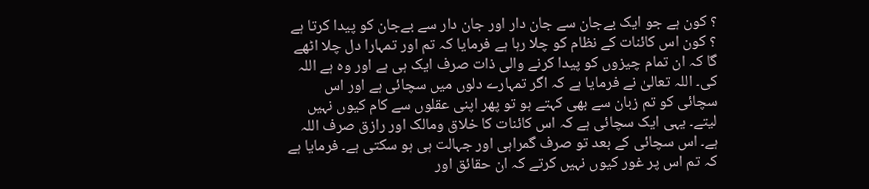؟ کون ہے جو ایک بےجان سے جان دار اور جان دار سے بےجان کو پیدا کرتا ہے ؟ کون اس کائنات کے نظام کو چلا رہا ہے فرمایا کہ تم اور تمہارا دل چلا اٹھے گا کہ ان تمام چیزوں کو پیدا کرنے والی ذات صرف ایک ہی ہے اور وہ ہے اللہ کی۔ اللہ تعالیٰ نے فرمایا ہے کہ اگر تمہارے دلوں میں سچائی ہے اور اس سچائی کو تم زبان سے بھی کہتے ہو تو پھر اپنی عقلوں سے کام کیوں نہیں لیتے۔ یہی ایک سچائی ہے کہ اس کائنات کا خلاق ومالک اور رازق صرف اللہ ہے۔ اس سچائی کے بعد تو صرف گمراہی اور جہالت ہی ہو سکتی ہے۔ فرمایا ہے کہ تم اس پر غور کیوں نہیں کرتے کہ ان حقائق اور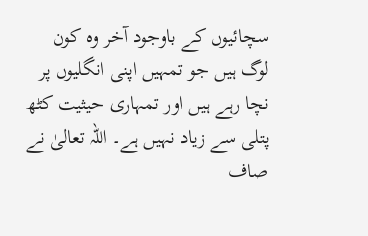سچائیوں کے باوجود آخر وہ کون لوگ ہیں جو تمہیں اپنی انگلیوں پر نچا رہے ہیں اور تمہاری حیثیت کٹھ پتلی سے زیاد نہیں ہے۔ اللہ تعالیٰ نے صاف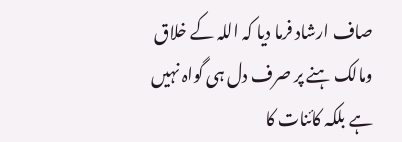صاف ارشاد فرما دیا کہ اللہ کے خلاق ومالک ہنے پر صرف دل ہی گواہ نہیں ہے بلکہ کائنات کا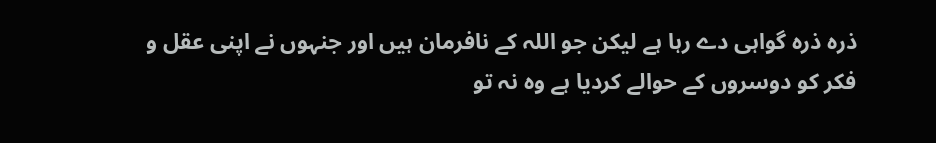ذرہ ذرہ گواہی دے رہا ہے لیکن جو اللہ کے نافرمان ہیں اور جنہوں نے اپنی عقل و فکر کو دوسروں کے حوالے کردیا ہے وہ نہ تو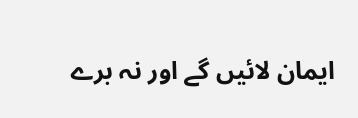ایمان لائیں گے اور نہ برے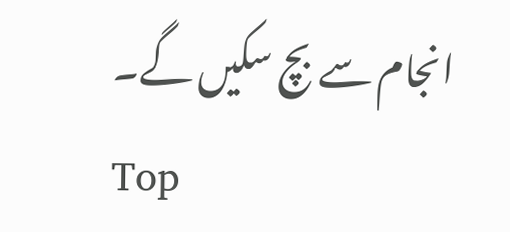انجام سے بچ سکیں گے۔
Top